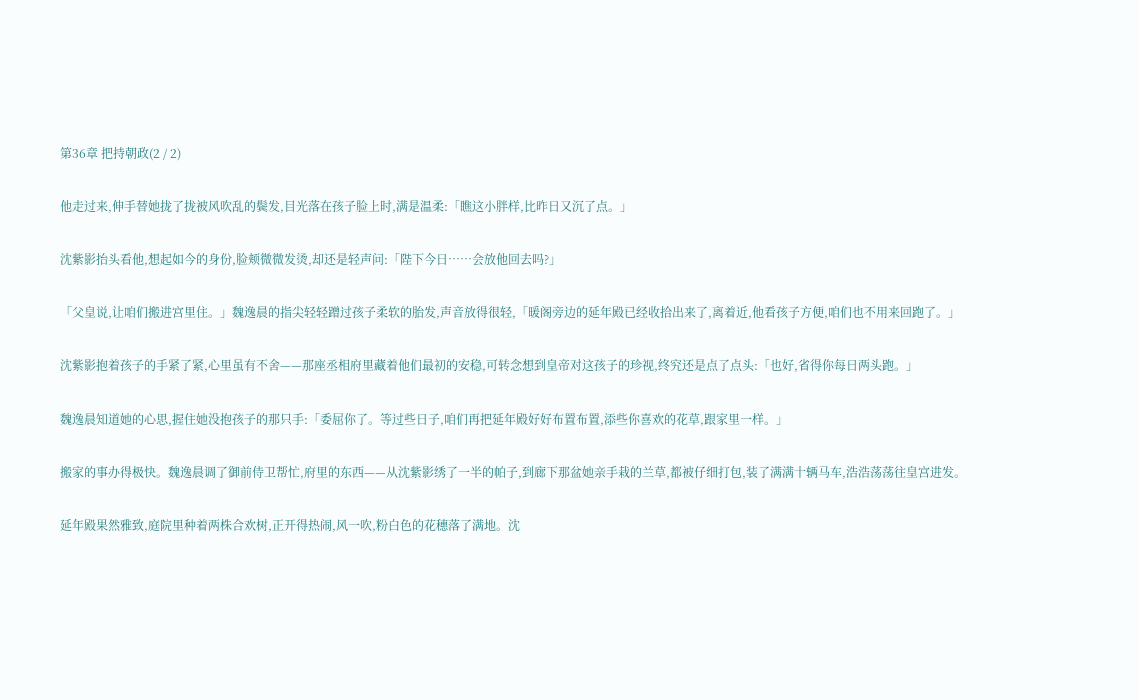第36章 把持朝政(2 / 2)

他走过来,伸手替她拢了拢被风吹乱的鬓发,目光落在孩子脸上时,满是温柔:「瞧这小胖样,比昨日又沉了点。」

沈紫影抬头看他,想起如今的身份,脸颊微微发烫,却还是轻声问:「陛下今日……会放他回去吗?」

「父皇说,让咱们搬进宫里住。」魏逸晨的指尖轻轻蹭过孩子柔软的胎发,声音放得很轻,「暖阁旁边的延年殿已经收拾出来了,离着近,他看孩子方便,咱们也不用来回跑了。」

沈紫影抱着孩子的手紧了紧,心里虽有不舍——那座丞相府里藏着他们最初的安稳,可转念想到皇帝对这孩子的珍视,终究还是点了点头:「也好,省得你每日两头跑。」

魏逸晨知道她的心思,握住她没抱孩子的那只手:「委屈你了。等过些日子,咱们再把延年殿好好布置布置,添些你喜欢的花草,跟家里一样。」

搬家的事办得极快。魏逸晨调了御前侍卫帮忙,府里的东西——从沈紫影绣了一半的帕子,到廊下那盆她亲手栽的兰草,都被仔细打包,装了满满十辆马车,浩浩荡荡往皇宫进发。

延年殿果然雅致,庭院里种着两株合欢树,正开得热闹,风一吹,粉白色的花穗落了满地。沈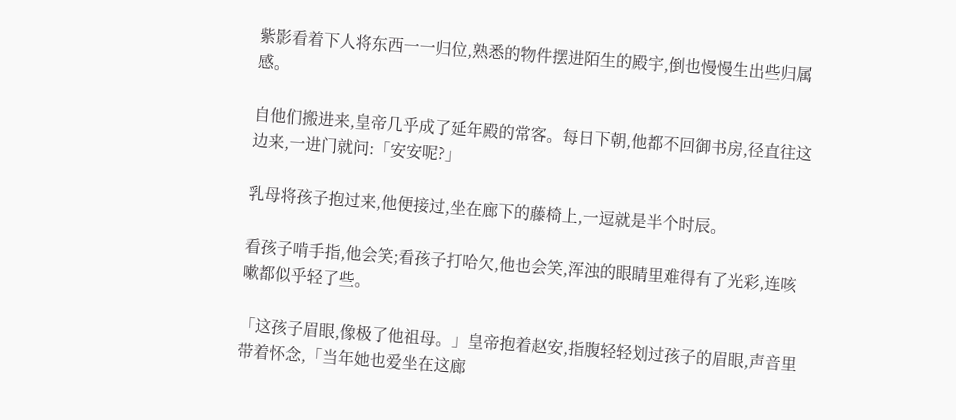紫影看着下人将东西一一归位,熟悉的物件摆进陌生的殿宇,倒也慢慢生出些归属感。

自他们搬进来,皇帝几乎成了延年殿的常客。每日下朝,他都不回御书房,径直往这边来,一进门就问:「安安呢?」

乳母将孩子抱过来,他便接过,坐在廊下的藤椅上,一逗就是半个时辰。

看孩子啃手指,他会笑;看孩子打哈欠,他也会笑,浑浊的眼睛里难得有了光彩,连咳嗽都似乎轻了些。

「这孩子眉眼,像极了他祖母。」皇帝抱着赵安,指腹轻轻划过孩子的眉眼,声音里带着怀念,「当年她也爱坐在这廊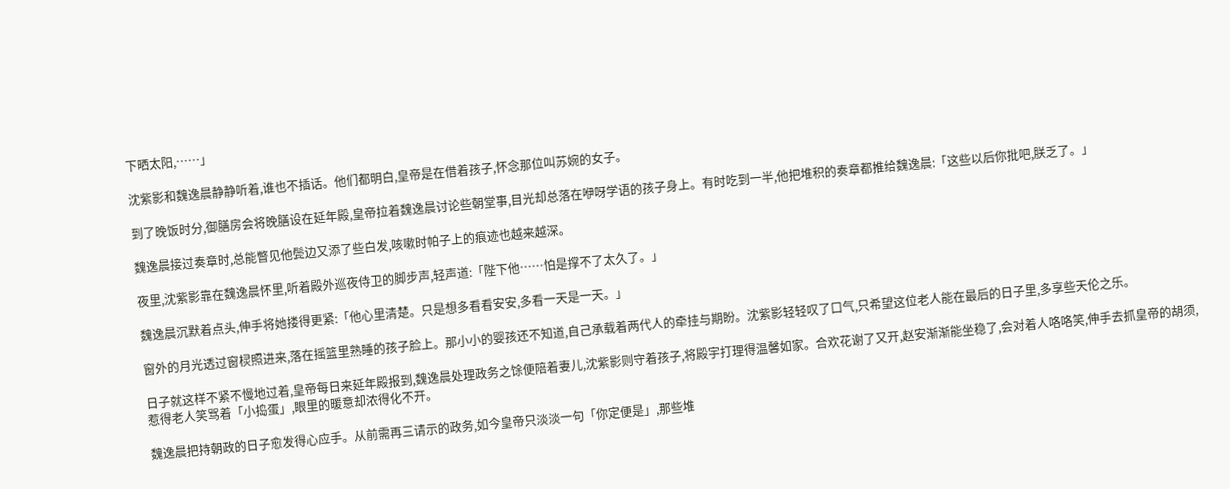下晒太阳,……」

沈紫影和魏逸晨静静听着,谁也不插话。他们都明白,皇帝是在借着孩子,怀念那位叫苏婉的女子。

到了晚饭时分,御膳房会将晚膳设在延年殿,皇帝拉着魏逸晨讨论些朝堂事,目光却总落在咿呀学语的孩子身上。有时吃到一半,他把堆积的奏章都推给魏逸晨:「这些以后你批吧,朕乏了。」

魏逸晨接过奏章时,总能瞥见他鬓边又添了些白发,咳嗽时帕子上的痕迹也越来越深。

夜里,沈紫影靠在魏逸晨怀里,听着殿外巡夜侍卫的脚步声,轻声道:「陛下他……怕是撑不了太久了。」

魏逸晨沉默着点头,伸手将她搂得更紧:「他心里清楚。只是想多看看安安,多看一天是一天。」

窗外的月光透过窗棂照进来,落在摇篮里熟睡的孩子脸上。那小小的婴孩还不知道,自己承载着两代人的牵挂与期盼。沈紫影轻轻叹了口气,只希望这位老人能在最后的日子里,多享些天伦之乐。

日子就这样不紧不慢地过着,皇帝每日来延年殿报到,魏逸晨处理政务之馀便陪着妻儿,沈紫影则守着孩子,将殿宇打理得温馨如家。合欢花谢了又开,赵安渐渐能坐稳了,会对着人咯咯笑,伸手去抓皇帝的胡须,惹得老人笑骂着「小捣蛋」,眼里的暖意却浓得化不开。

魏逸晨把持朝政的日子愈发得心应手。从前需再三请示的政务,如今皇帝只淡淡一句「你定便是」,那些堆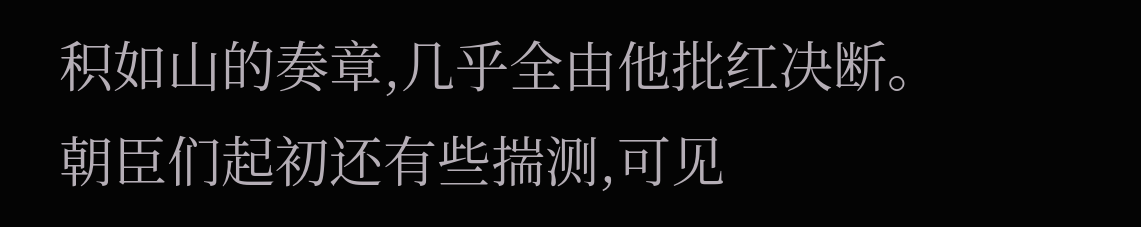积如山的奏章,几乎全由他批红决断。朝臣们起初还有些揣测,可见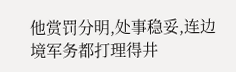他赏罚分明,处事稳妥,连边境军务都打理得井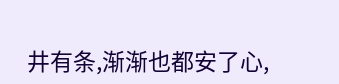井有条,渐渐也都安了心,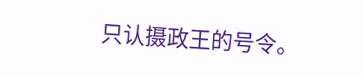只认摄政王的号令。